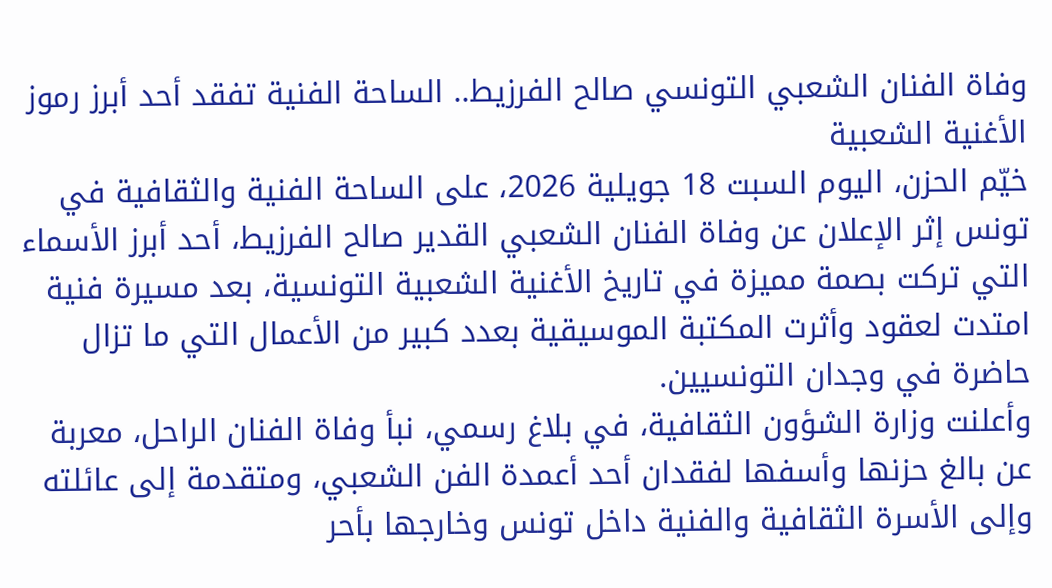وفاة الفنان الشعبي التونسي صالح الفرزيط.. الساحة الفنية تفقد أحد أبرز رموز الأغنية الشعبية
خيّم الحزن، اليوم السبت 18 جويلية 2026، على الساحة الفنية والثقافية في تونس إثر الإعلان عن وفاة الفنان الشعبي القدير صالح الفرزيط، أحد أبرز الأسماء التي تركت بصمة مميزة في تاريخ الأغنية الشعبية التونسية، بعد مسيرة فنية امتدت لعقود وأثرت المكتبة الموسيقية بعدد كبير من الأعمال التي ما تزال حاضرة في وجدان التونسيين.
وأعلنت وزارة الشؤون الثقافية، في بلاغ رسمي، نبأ وفاة الفنان الراحل، معربة عن بالغ حزنها وأسفها لفقدان أحد أعمدة الفن الشعبي، ومتقدمة إلى عائلته وإلى الأسرة الثقافية والفنية داخل تونس وخارجها بأحر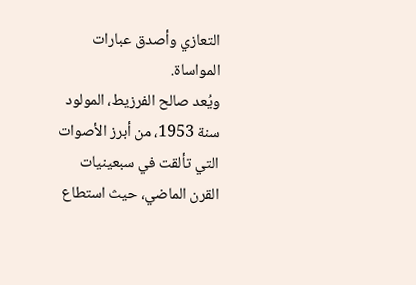التعازي وأصدق عبارات المواساة.
ويُعد صالح الفرزيط، المولود سنة 1953، من أبرز الأصوات التي تألقت في سبعينيات القرن الماضي، حيث استطاع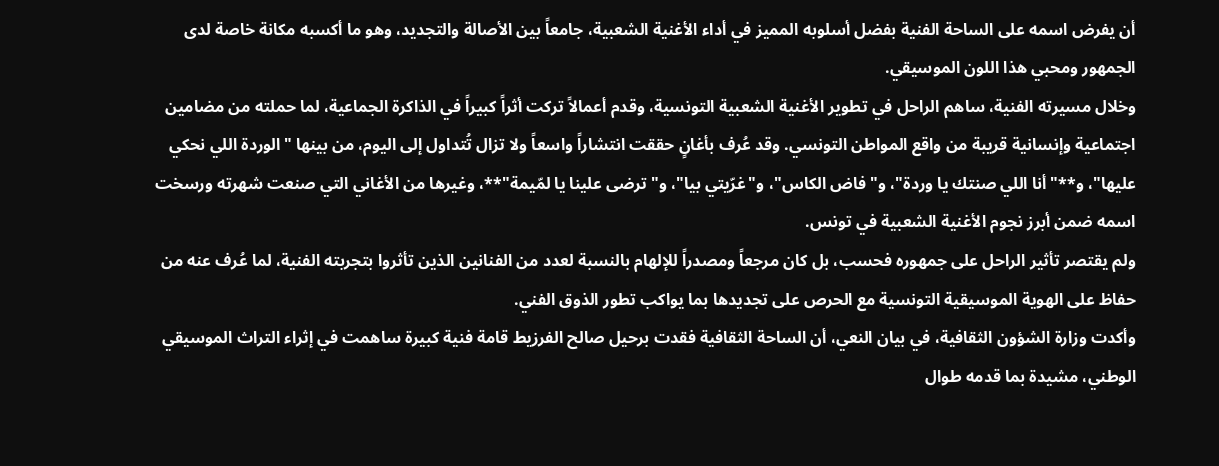أن يفرض اسمه على الساحة الفنية بفضل أسلوبه المميز في أداء الأغنية الشعبية، جامعاً بين الأصالة والتجديد، وهو ما أكسبه مكانة خاصة لدى الجمهور ومحبي هذا اللون الموسيقي.
وخلال مسيرته الفنية، ساهم الراحل في تطوير الأغنية الشعبية التونسية، وقدم أعمالاً تركت أثراً كبيراً في الذاكرة الجماعية، لما حملته من مضامين اجتماعية وإنسانية قريبة من واقع المواطن التونسي. وقد عُرف بأغانٍ حققت انتشاراً واسعاً ولا تزال تُتداول إلى اليوم، من بينها "الوردة اللي نحكي عليها"، و**"أنا اللي صنتك يا وردة"، و"فاض الكاس"، و"غرّيتي بيا"، و"ترضى علينا يا لمّيمة"**، وغيرها من الأغاني التي صنعت شهرته ورسخت اسمه ضمن أبرز نجوم الأغنية الشعبية في تونس.
ولم يقتصر تأثير الراحل على جمهوره فحسب، بل كان مرجعاً ومصدراً للإلهام بالنسبة لعدد من الفنانين الذين تأثروا بتجربته الفنية، لما عُرف عنه من حفاظ على الهوية الموسيقية التونسية مع الحرص على تجديدها بما يواكب تطور الذوق الفني.
وأكدت وزارة الشؤون الثقافية، في بيان النعي، أن الساحة الثقافية فقدت برحيل صالح الفرزيط قامة فنية كبيرة ساهمت في إثراء التراث الموسيقي الوطني، مشيدة بما قدمه طوال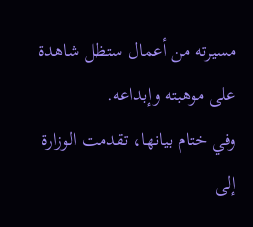مسيرته من أعمال ستظل شاهدة على موهبته وإبداعه.
وفي ختام بيانها، تقدمت الوزارة إلى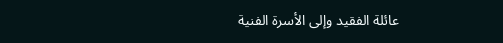عائلة الفقيد وإلى الأسرة الفنية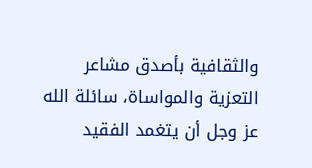والثقافية بأصدق مشاعر التعزية والمواساة، سائلة الله عز وجل أن يتغمد الفقيد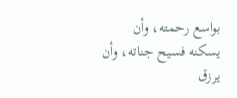بواسع رحمته، وأن يسكنه فسيح جناته، وأن يرزق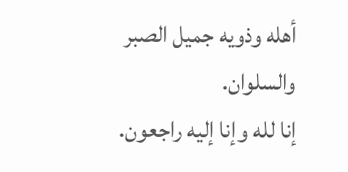أهله وذويه جميل الصبر والسلوان.
إنا لله وإنا إليه راجعون.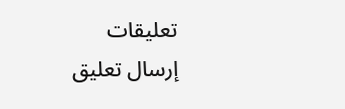تعليقات
إرسال تعليق